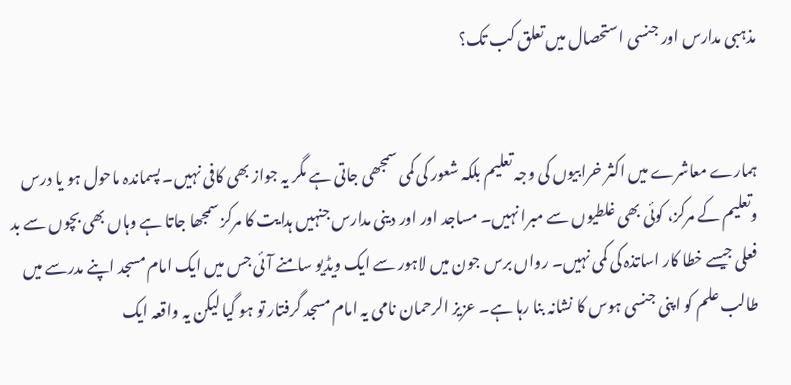مذہبی مدارس اور جنسی استحصال میں تعلق کب تک؟


ہمارے معاشرے میں اکثر خرابیوں کی وجہ تعلیم بلکہ شعور کی کمی سمجھی جاتی ہے مگر یہ جواز بھی کافی نہیں۔ پسماندہ ماحول ہو یا درس وتعلیم کے مرکز، کوئی بھی غلطیوں سے مبرا نہیں۔ مساجد اور اور دینی مدارس جنہیں ہدایت کا مرکز سمجھا جاتا ہے وہاں بھی بچوں سے بد فعلی جیسے خطا کار اساتذہ کی کمی نہیں۔ رواں برس جون میں لاہور سے ایک ویڈیو سامنے آئی جس میں ایک امام مسجد اپنے مدرسے میں طالب علم کو اپنی جنسی ہوس کا نشانہ بنا رہا ہے۔ عزیز الرحمان نامی یہ امام مسجد گرفتار تو ہو گیا لیکن یہ واقعہ ایک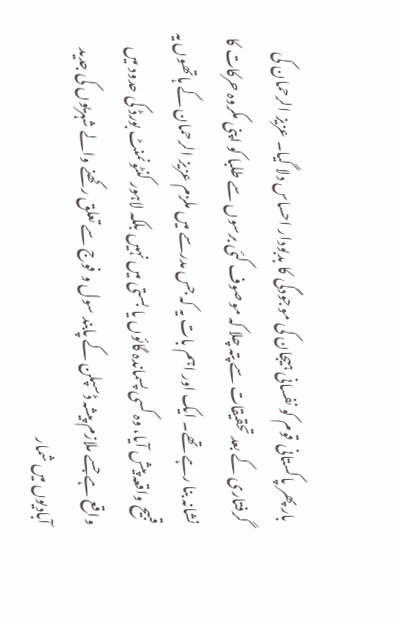بار پھر پاکستانی قوم کو نفسانی ہیجان کی موجودگی کا بدبودار احساس دلا گیا۔ عزیز الرحمان کی گرفتاری کے بعد تحقیقات سے پتہ چلا کہ موصوف کئی برسوں سے طلبا کو اپنی مکروہ حرکات کا نشانہ بنا رہے تھے۔ ایک اور اہم بات یہ کہ جس مدرسے میں ملزم عزیز الرحمان کے ہاتھوں یہ قبیح واقعہ پیش آیا، وہ کسی پسماندہ گائوں یا بستی میں نہیں بلکہ لاہور کنٹونمنٹ بورڈ کی حدود میں واقع ہے جسے ملازم پیشہ ڈسپلن کے پابند سول و فوج سے تعلق رکھنے والے شہریوں کی جدید آبادیوں میں شمار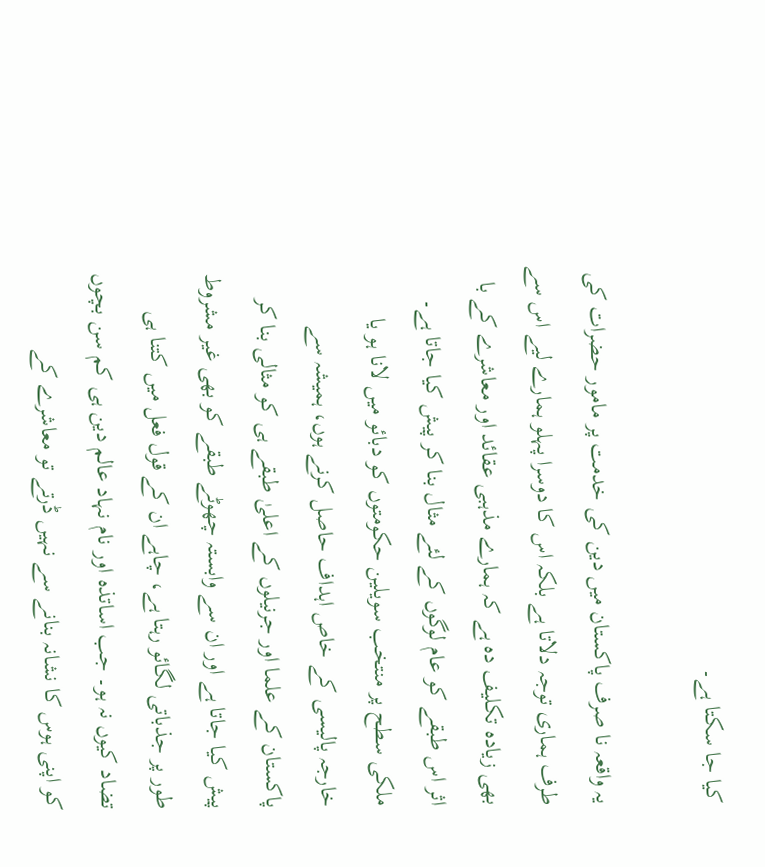کیا جا سکتا ہے۔

یہ واقعہ نا صرف پاکستان میں دین کی خدمت پر مامور حضرات کی طرف ہماری توجہ دلاتا ہے بلکہ اس کا دوسرا پہلو ہمارے لیے اس سے بھی زیادہ تکلیف دہ ہے کہ ہمارے مذہبی عقائد اور معاشرے کے با اثر اس طبقے کو عام لوگوں کے لئے مثال بنا کر پیش کیا جاتا ہے۔ ملکی سطح پر منتخب سویلین حکومتوں کو دبائو میں لانا ہو یا خارجہ پالیسی کے خاص اہداف حاصل کرنے ہوں، ہمیشہ سے پاکستان کے علما اور جرنیلوں کے اعلیٰ طبقے ہی کو مثالی بنا کر پیش کیا جاتا ہے اور ان سے وابستہ چھوٹے طبقے کو بھی غیر مشروط طور پر جذباتی لگائو رہتا ہے، چاہے ان کے قول فعل میں کتنا ہی تضاد کیوں نہ ہو۔ جب اساتذہ اور نام نہاد عالم دین ہی کم سن بچوں کو اپنی ہوس کا نشانہ بنانے سے نہیں ڈرتے تو معاشرے کے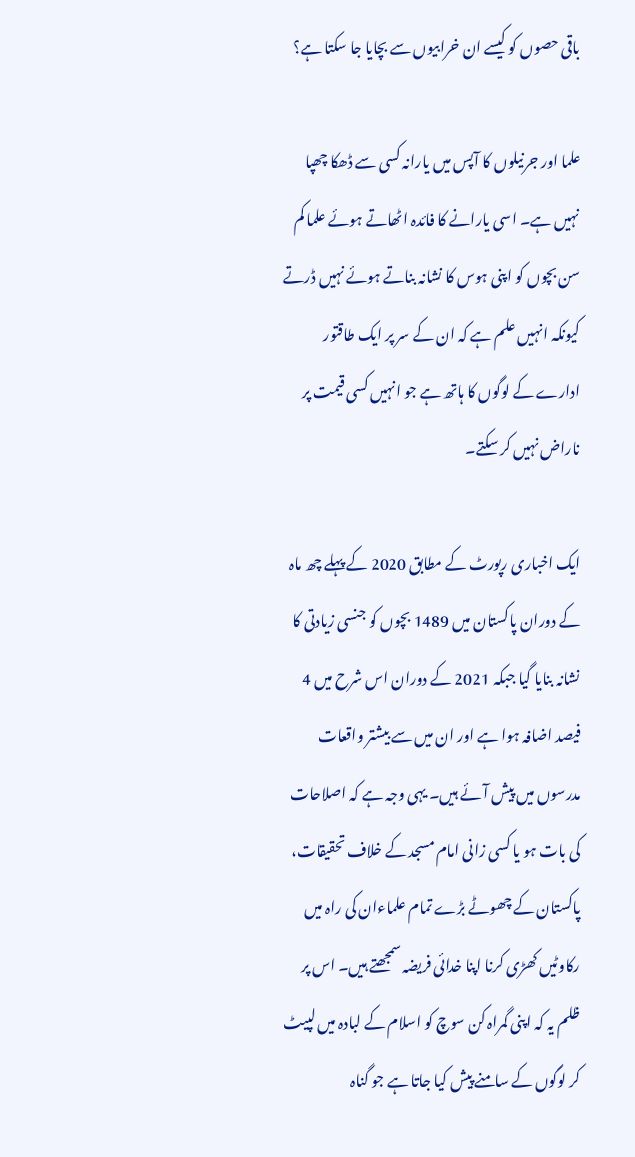باقی حصوں کو کیسے ان خرابیوں سے بچایا جا سکتا ہے؟

علما اور جرنیلوں کا آپس میں یارانہ کسی سے ڈھکا چھپا نہیں ہے۔ اسی یارانے کا فائدہ اٹھاتے ہوئے علما کم سن بچوں کو اپنی ہوس کا نشانہ بناتے ہوئے نہیں ڈرتے کیونکہ انہیں علم ہے کہ ان کے سر پر ایک طاقتور ادارے کے لوگوں کا ہاتھ ہے جو انہیں کسی قیمت پر ناراض نہیں کر سکتے۔

ایک اخباری رپورٹ کے مطابق 2020 کے پہلے چھ ماہ کے دوران پاکستان میں 1489 بچوں کو جنسی زیادتی کا نشانہ بنایا گیا جبکہ 2021 کے دوران اس شرح میں 4 فیصد اضافہ ہوا ہے اور ان میں سے بیشتر واقعات مدرسوں میں پیش آئے ہیں۔ یہی وجہ ہے کہ اصلاحات کی بات ہو یا کسی زانی امام مسجد کے خلاف تحقیقات، پاکستان کے چھوٹے بڑے تمام علماءان کی راہ میں رکاوٹیں کھڑی کرنا اپنا خدائی فریضہ سمجھتے ہیں۔ اس پر ظلم یہ کہ اپنی گمراہ کن سوچ کو اسلام کے لبادہ میں لپیٹ کر لوگوں کے سامنے پیش کیا جاتا ہے جو گناہ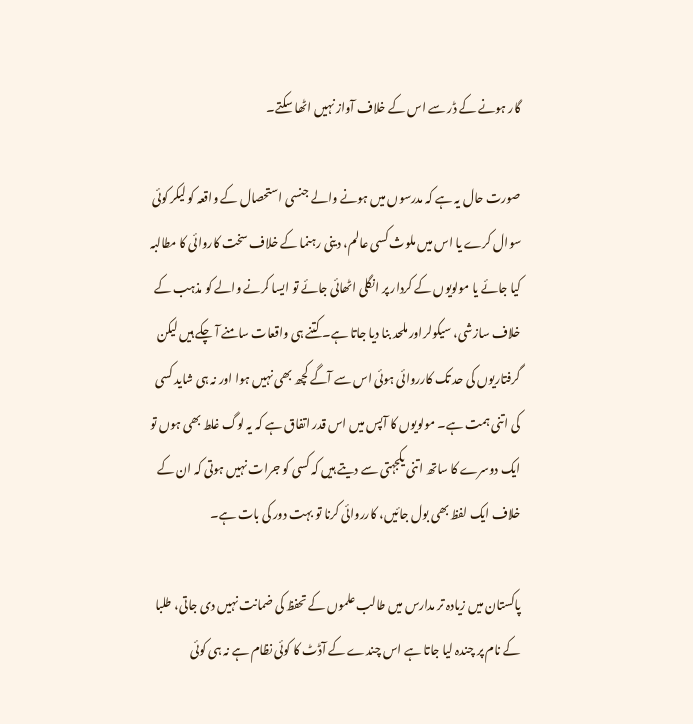گار ہونے کے ڈر سے اس کے خلاف آواز نہیں اٹھا سکتے۔

صورت حال یہ ہے کہ مدرسوں میں ہونے والے جنسی استحصال کے واقعہ کو لیکر کوئی سوال کرے یا اس میں ملوث کسی عالم، دینی رہنما کے خلاف سخت کاروائی کا مطالبہ کیا جائے یا مولویوں کے کردار پر انگلی اٹھائی جائے تو ایسا کرنے والے کو مذہب کے خلاف سازشی، سیکولراور ملحد بنا دیا جاتا ہے۔ کتنے ہی واقعات سامنے آ چکے ہیں لیکن گرفتاریوں کی حد تک کارروائی ہوئی اس سے آگے کچھ بھی نہیں ہوا اور نہ ہی شاید کسی کی اتنی ہمت ہے۔ مولویوں کا آپس میں اس قدر اتفاق ہے کہ یہ لوگ غلط بھی ہوں تو ایک دوسرے کا ساتھ اتنی یکجہتی سے دیتے ہیں کہ کسی کو جرات نہیں ہوتی کہ ان کے خلاف ایک لفظ بھی بول جائیں، کارروائی کرنا تو بہت دور کی بات ہے۔

پاکستان میں زیادہ تر مدارس میں طالب علموں کے تحفظ کی ضمانت نہیں دی جاتی، طلبا کے نام پر چندہ لیا جاتا ہے اس چندے کے آڈٹ کا کوئی نظام ہے نہ ہی کوئی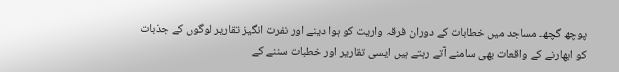پوچھ گچھ۔ مساجد میں خطابات کے دوران فرقہ واریت کو ہوا دینے اور نفرت انگیز تقاریر لوگوں کے جذبات کو ابھارنے کے واقعات بھی سامنے آتے رہتے ہیں ایسی تقاریر اور خطبات سننے کے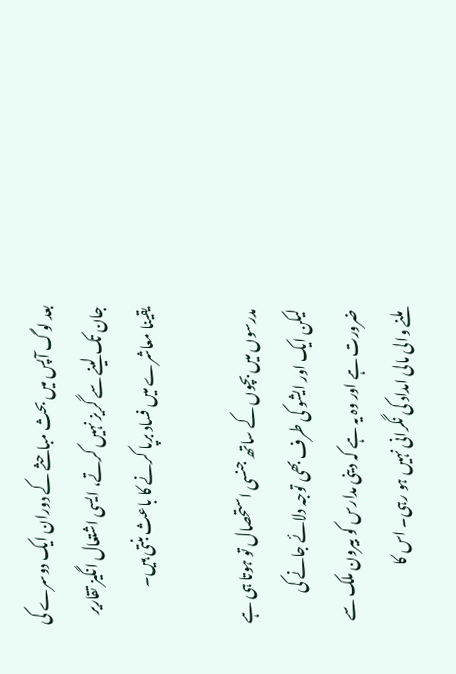بعد لوگ آپس میں بحث مباحثے کے دوران ایک دوسرے کی جان تک لینے سے گریز نہیں کرتے، ایسی اشتعال انگیز تقاریر یقینا معاشرے میں فساد برپا کرنے کا باعث بنتی ہیں۔

مدرسوں میں بچوں کے ساتھ جنسی استحصال تو ہوتا ہی ہے لیکن ایک اور ایشو کی طرف بھی توجہ دلائے جانے کی ضرورت ہے اور وہ یہ ہے کہ دینی مدارس کو بیرون ملک سے ملنے والی مالی امداد کی نگرانی نہیں ہو رہی۔ اس کا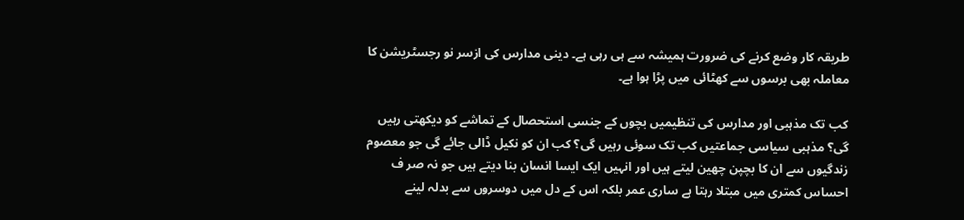طریقہ کار وضع کرنے کی ضرورت ہمیشہ سے ہی رہی ہے۔ دینی مدارس کی ازسر نو رجسٹریشن کا معاملہ بھی برسوں سے کھٹائی میں پڑا ہوا ہے۔

کب تک مذہبی اور مدارس کی تنظیمیں بچوں کے جنسی استحصال کے تماشے کو دیکھتی رہیں گی؟ مذہبی سیاسی جماعتیں کب تک سوئی رہیں گی؟ کب ان کو نکیل ڈالی جائے گی جو معصوم زندگیوں سے ان کا بچپن چھین لیتے ہیں اور انہیں ایک ایسا انسان بنا دیتے ہیں جو نہ صر ف احساس کمتری میں مبتلا رہتا ہے ساری عمر بلکہ اس کے دل میں دوسروں سے بدلہ لینے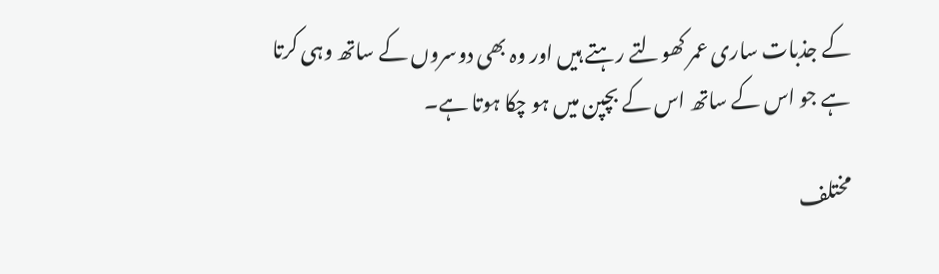کے جذبات ساری عمر کھولتے رہتے ہیں اور وہ بھی دوسروں کے ساتھ وہی کرتا ہے جو اس کے ساتھ اس کے بچپن میں ہو چکا ہوتا ہے۔

مختلف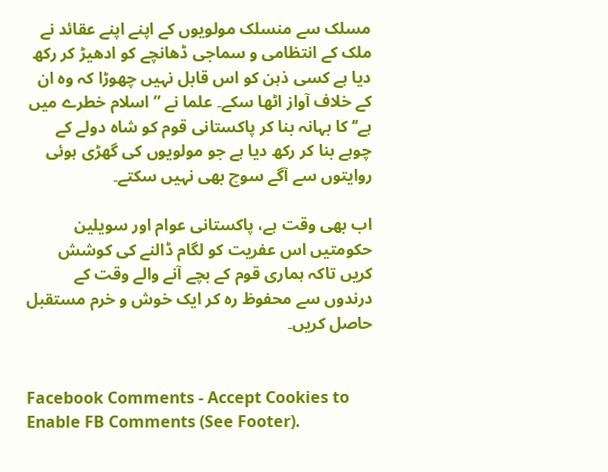مسلک سے منسلک مولویوں کے اپنے اپنے عقائد نے ملک کے انتظامی و سماجی ڈھانچے کو ادھیڑ کر رکھ دیا ہے کسی ذہن کو اس قابل نہیں چھوڑا کہ وہ ان کے خلاف آواز اٹھا سکے۔ علما نے ”اسلام خطرے میں ہے‘‘ کا بہانہ بنا کر پاکستانی قوم کو شاہ دولے کے چوہے بنا کر رکھ دیا ہے جو مولویوں کی گھڑی ہوئی روایتوں سے آگے سوچ بھی نہیں سکتے۔

اب بھی وقت ہے، پاکستانی عوام اور سویلین حکومتیں اس عفریت کو لگام ڈالنے کی کوشش کریں تاکہ ہماری قوم کے بچے آنے والے وقت کے درندوں سے محفوظ رہ کر ایک خوش و خرم مستقبل حاصل کریں۔


Facebook Comments - Accept Cookies to Enable FB Comments (See Footer).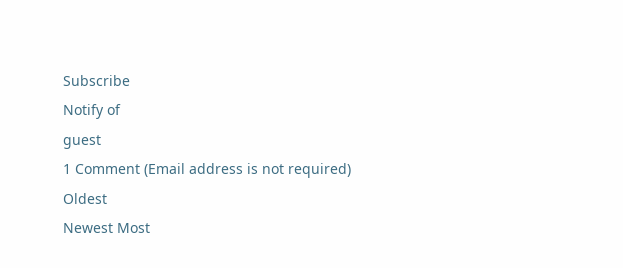Subscribe
Notify of
guest
1 Comment (Email address is not required)
Oldest
Newest Most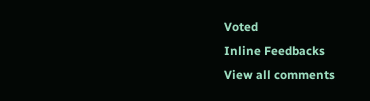Voted
Inline Feedbacks
View all comments